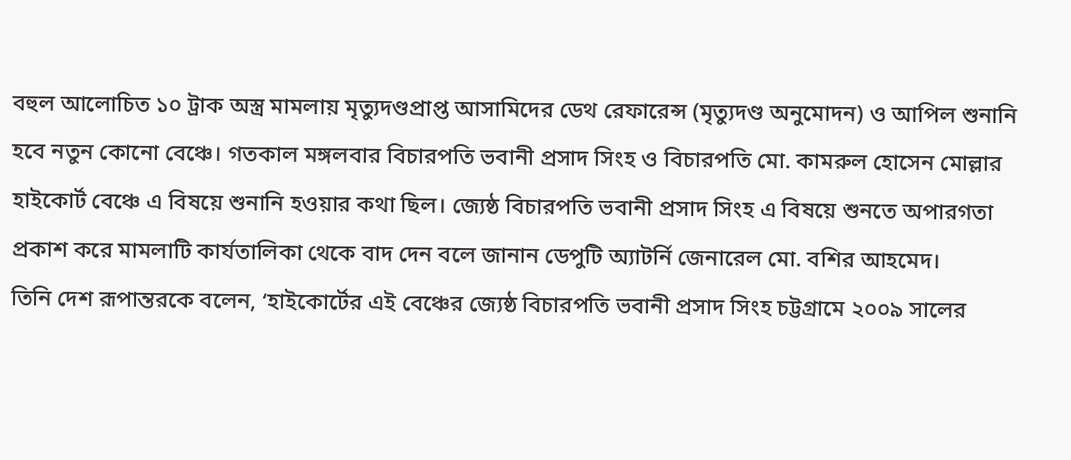বহুল আলোচিত ১০ ট্রাক অস্ত্র মামলায় মৃত্যুদণ্ডপ্রাপ্ত আসামিদের ডেথ রেফারেন্স (মৃত্যুদণ্ড অনুমোদন) ও আপিল শুনানি হবে নতুন কোনো বেঞ্চে। গতকাল মঙ্গলবার বিচারপতি ভবানী প্রসাদ সিংহ ও বিচারপতি মো. কামরুল হোসেন মোল্লার হাইকোর্ট বেঞ্চে এ বিষয়ে শুনানি হওয়ার কথা ছিল। জ্যেষ্ঠ বিচারপতি ভবানী প্রসাদ সিংহ এ বিষয়ে শুনতে অপারগতা প্রকাশ করে মামলাটি কার্যতালিকা থেকে বাদ দেন বলে জানান ডেপুটি অ্যাটর্নি জেনারেল মো. বশির আহমেদ।
তিনি দেশ রূপান্তরকে বলেন, ‘হাইকোর্টের এই বেঞ্চের জ্যেষ্ঠ বিচারপতি ভবানী প্রসাদ সিংহ চট্টগ্রামে ২০০৯ সালের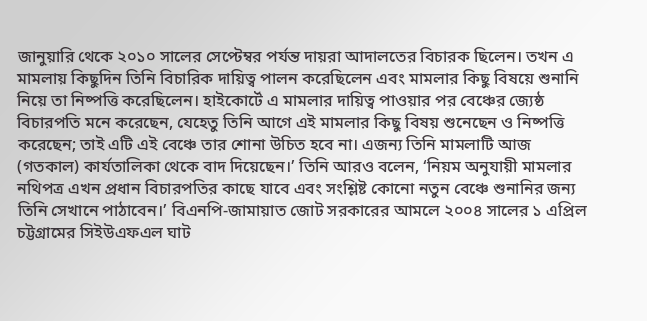জানুয়ারি থেকে ২০১০ সালের সেপ্টেম্বর পর্যন্ত দায়রা আদালতের বিচারক ছিলেন। তখন এ মামলায় কিছুদিন তিনি বিচারিক দায়িত্ব পালন করেছিলেন এবং মামলার কিছু বিষয়ে শুনানি নিয়ে তা নিষ্পত্তি করেছিলেন। হাইকোর্টে এ মামলার দায়িত্ব পাওয়ার পর বেঞ্চের জ্যেষ্ঠ বিচারপতি মনে করেছেন, যেহেতু তিনি আগে এই মামলার কিছু বিষয় শুনেছেন ও নিষ্পত্তি করেছেন; তাই এটি এই বেঞ্চে তার শোনা উচিত হবে না। এজন্য তিনি মামলাটি আজ (গতকাল) কার্যতালিকা থেকে বাদ দিয়েছেন।’ তিনি আরও বলেন, ‘নিয়ম অনুযায়ী মামলার নথিপত্র এখন প্রধান বিচারপতির কাছে যাবে এবং সংশ্লিষ্ট কোনো নতুন বেঞ্চে শুনানির জন্য তিনি সেখানে পাঠাবেন।’ বিএনপি-জামায়াত জোট সরকারের আমলে ২০০৪ সালের ১ এপ্রিল চট্টগ্রামের সিইউএফএল ঘাট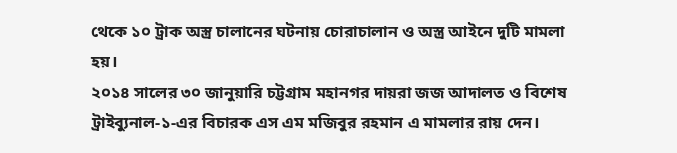থেকে ১০ ট্রাক অস্ত্র চালানের ঘটনায় চোরাচালান ও অস্ত্র আইনে দুটি মামলা হয়।
২০১৪ সালের ৩০ জানুয়ারি চট্টগ্রাম মহানগর দায়রা জজ আদালত ও বিশেষ ট্রাইব্যুনাল-১-এর বিচারক এস এম মজিবুর রহমান এ মামলার রায় দেন।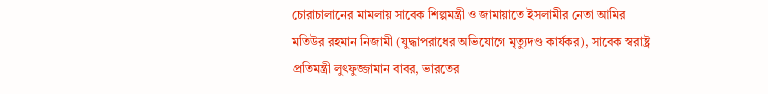চোরাচালানের মামলায় সাবেক শিল্পমন্ত্রী ও জামায়াতে ইসলামীর নেতা আমির মতিউর রহমান নিজামী (যুদ্ধাপরাধের অভিযোগে মৃত্যুদণ্ড কার্যকর), সাবেক স্বরাষ্ট্র প্রতিমন্ত্রী লুৎফুজ্জামান বাবর, ভারতের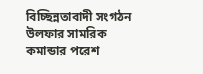বিচ্ছিন্নতাবাদী সংগঠন উলফার সামরিক কমান্ডার পরেশ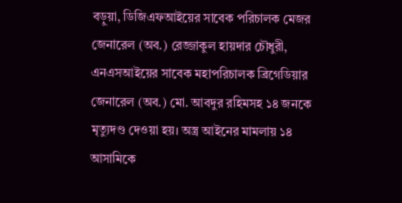বড়ুয়া, ডিজিএফআইয়ের সাবেক পরিচালক মেজর জেনারেল (অব.) রেজ্জাকুল হায়দার চৌধুরী, এনএসআইয়ের সাবেক মহাপরিচালক ব্রিগেডিয়ার জেনারেল (অব.) মো. আবদুর রহিমসহ ১৪ জনকে মৃত্যুদণ্ড দেওয়া হয়। অস্ত্র আইনের মামলায় ১৪ আসামিকে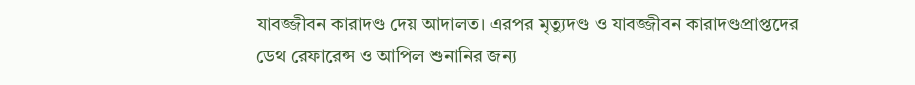যাবজ্জীবন কারাদণ্ড দেয় আদালত। এরপর মৃত্যুদণ্ড ও যাবজ্জীবন কারাদণ্ডপ্রাপ্তদের ডেথ রেফারেন্স ও আপিল শুনানির জন্য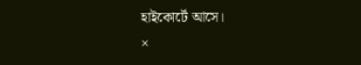হাইকোর্টে আসে।
×